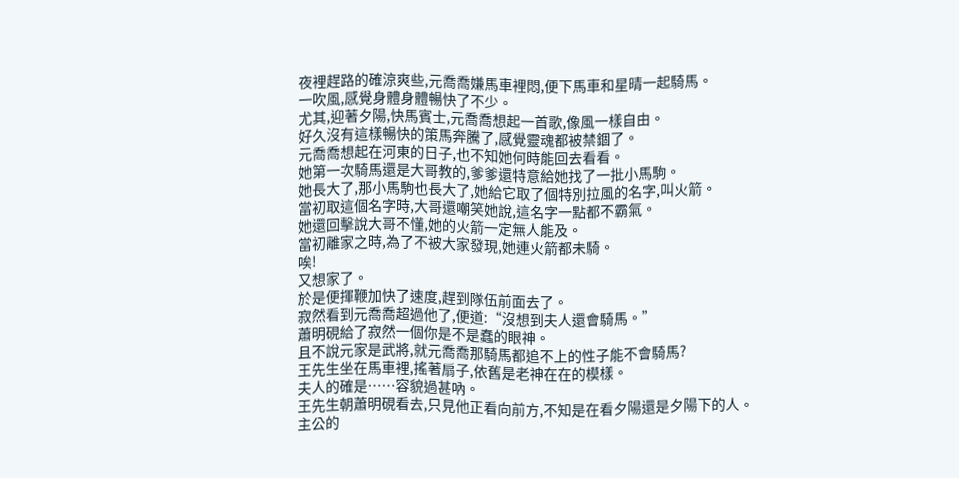夜裡趕路的確涼爽些,元喬喬嫌馬車裡悶,便下馬車和星晴一起騎馬。
一吹風,感覺身體身體暢快了不少。
尤其,迎著夕陽,快馬賓士,元喬喬想起一首歌,像風一樣自由。
好久沒有這樣暢快的策馬奔騰了,感覺靈魂都被禁錮了。
元喬喬想起在河東的日子,也不知她何時能回去看看。
她第一次騎馬還是大哥教的,爹爹還特意給她找了一批小馬駒。
她長大了,那小馬駒也長大了,她給它取了個特別拉風的名字,叫火箭。
當初取這個名字時,大哥還嘲笑她說,這名字一點都不霸氣。
她還回擊說大哥不懂,她的火箭一定無人能及。
當初離家之時,為了不被大家發現,她連火箭都未騎。
唉!
又想家了。
於是便揮鞭加快了速度,趕到隊伍前面去了。
寂然看到元喬喬超過他了,便道:“沒想到夫人還會騎馬。”
蕭明硯給了寂然一個你是不是蠢的眼神。
且不說元家是武將,就元喬喬那騎馬都追不上的性子能不會騎馬?
王先生坐在馬車裡,搖著扇子,依舊是老神在在的模樣。
夫人的確是……容貌過甚吶。
王先生朝蕭明硯看去,只見他正看向前方,不知是在看夕陽還是夕陽下的人。
主公的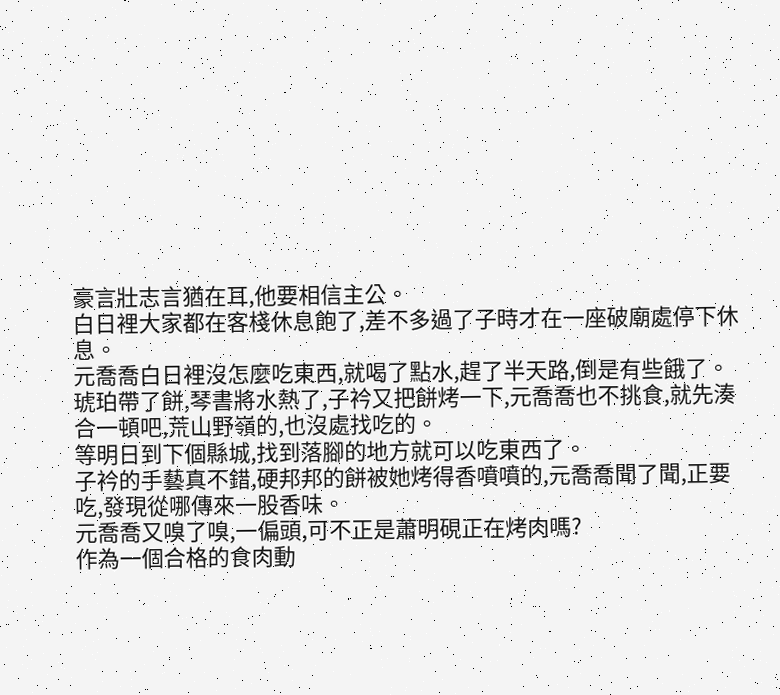豪言壯志言猶在耳,他要相信主公。
白日裡大家都在客棧休息飽了,差不多過了子時才在一座破廟處停下休息。
元喬喬白日裡沒怎麼吃東西,就喝了點水,趕了半天路,倒是有些餓了。
琥珀帶了餅,琴書將水熱了,子衿又把餅烤一下,元喬喬也不挑食,就先湊合一頓吧,荒山野嶺的,也沒處找吃的。
等明日到下個縣城,找到落腳的地方就可以吃東西了。
子衿的手藝真不錯,硬邦邦的餅被她烤得香噴噴的,元喬喬聞了聞,正要吃,發現從哪傳來一股香味。
元喬喬又嗅了嗅,一偏頭,可不正是蕭明硯正在烤肉嗎?
作為一個合格的食肉動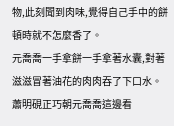物,此刻聞到肉味,覺得自己手中的餅頓時就不怎麼香了。
元喬喬一手拿餅一手拿著水囊,對著滋滋冒著油花的肉肉吞了下口水。
蕭明硯正巧朝元喬喬這邊看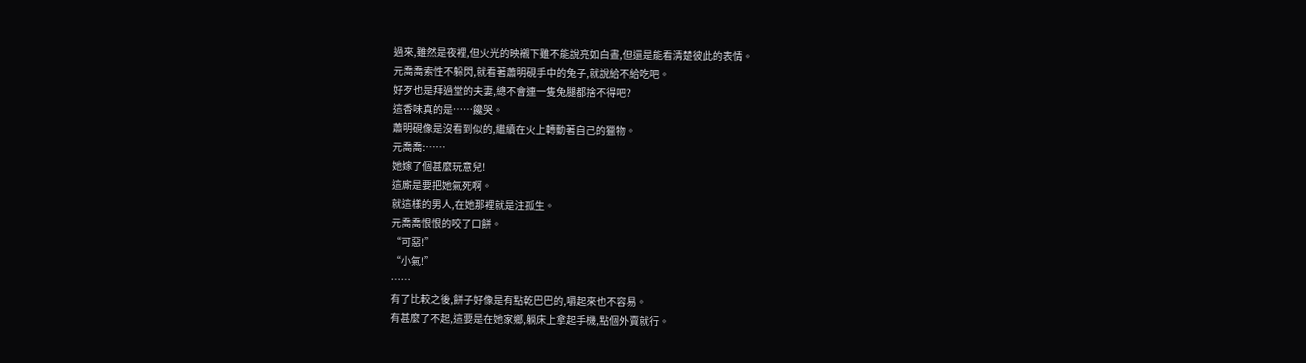過來,雖然是夜裡,但火光的映襯下雖不能說亮如白晝,但還是能看清楚彼此的表情。
元喬喬索性不躲閃,就看著蕭明硯手中的兔子,就說給不給吃吧。
好歹也是拜過堂的夫妻,總不會連一隻兔腿都捨不得吧?
這香味真的是……饞哭。
蕭明硯像是沒看到似的,繼續在火上轉動著自己的獵物。
元喬喬:……
她嫁了個甚麼玩意兒!
這廝是要把她氣死啊。
就這樣的男人,在她那裡就是注孤生。
元喬喬恨恨的咬了口餅。
“可惡!”
“小氣!”
……
有了比較之後,餅子好像是有點乾巴巴的,嚼起來也不容易。
有甚麼了不起,這要是在她家鄉,躺床上拿起手機,點個外賣就行。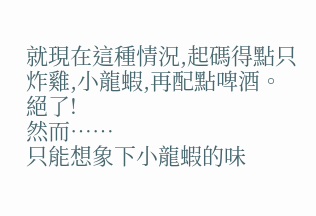就現在這種情況,起碼得點只炸雞,小龍蝦,再配點啤酒。
絕了!
然而……
只能想象下小龍蝦的味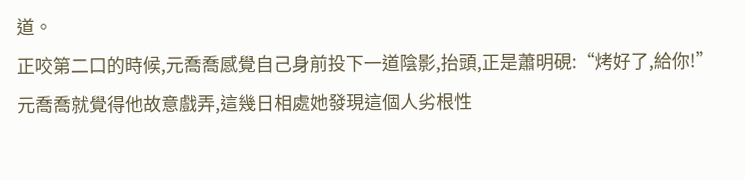道。
正咬第二口的時候,元喬喬感覺自己身前投下一道陰影,抬頭,正是蕭明硯:“烤好了,給你!”
元喬喬就覺得他故意戲弄,這幾日相處她發現這個人劣根性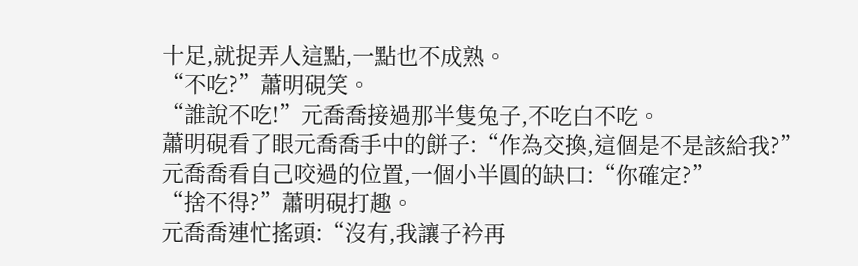十足,就捉弄人這點,一點也不成熟。
“不吃?”蕭明硯笑。
“誰說不吃!”元喬喬接過那半隻兔子,不吃白不吃。
蕭明硯看了眼元喬喬手中的餅子:“作為交換,這個是不是該給我?”
元喬喬看自己咬過的位置,一個小半圓的缺口:“你確定?”
“捨不得?”蕭明硯打趣。
元喬喬連忙搖頭:“沒有,我讓子衿再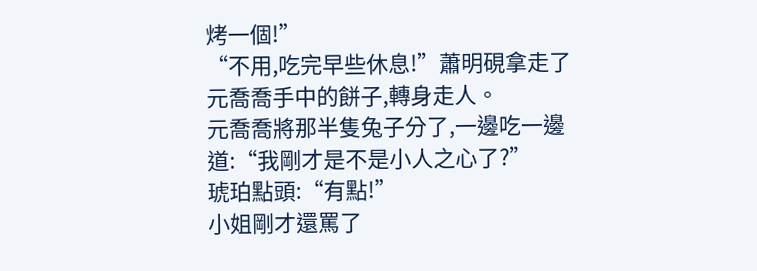烤一個!”
“不用,吃完早些休息!”蕭明硯拿走了元喬喬手中的餅子,轉身走人。
元喬喬將那半隻兔子分了,一邊吃一邊道:“我剛才是不是小人之心了?”
琥珀點頭:“有點!”
小姐剛才還罵了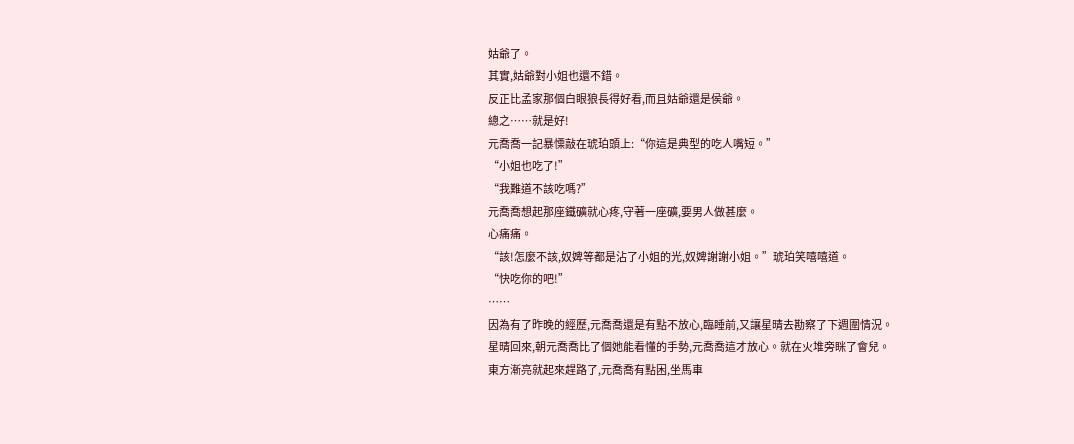姑爺了。
其實,姑爺對小姐也還不錯。
反正比孟家那個白眼狼長得好看,而且姑爺還是侯爺。
總之……就是好!
元喬喬一記暴慄敲在琥珀頭上:“你這是典型的吃人嘴短。”
“小姐也吃了!”
“我難道不該吃嗎?”
元喬喬想起那座鐵礦就心疼,守著一座礦,要男人做甚麼。
心痛痛。
“該!怎麼不該,奴婢等都是沾了小姐的光,奴婢謝謝小姐。”琥珀笑嘻嘻道。
“快吃你的吧!”
……
因為有了昨晚的經歷,元喬喬還是有點不放心,臨睡前,又讓星晴去勘察了下週圍情況。
星晴回來,朝元喬喬比了個她能看懂的手勢,元喬喬這才放心。就在火堆旁眯了會兒。
東方漸亮就起來趕路了,元喬喬有點困,坐馬車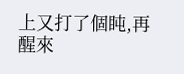上又打了個盹,再醒來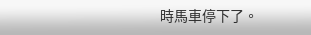時馬車停下了。